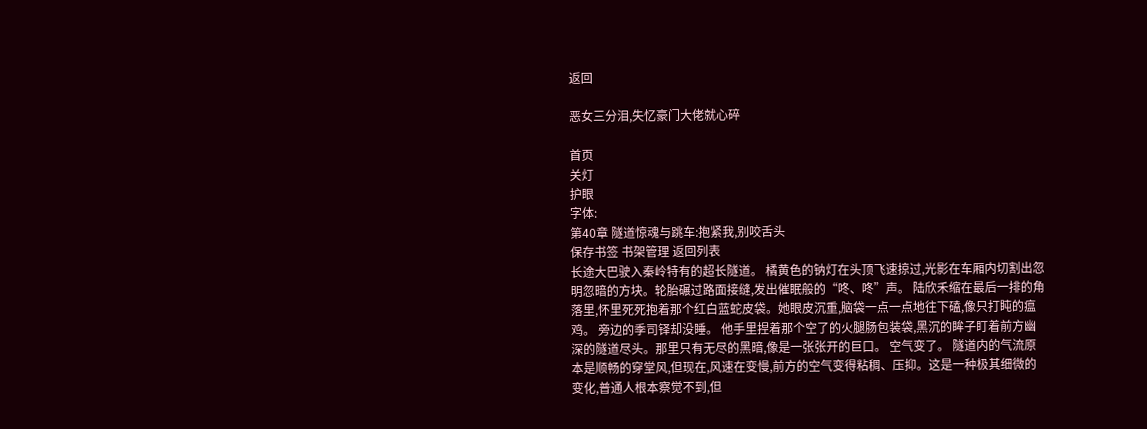返回

恶女三分泪,失忆豪门大佬就心碎

首页
关灯
护眼
字体:
第40章 隧道惊魂与跳车:抱紧我,别咬舌头
保存书签 书架管理 返回列表
长途大巴驶入秦岭特有的超长隧道。 橘黄色的钠灯在头顶飞速掠过,光影在车厢内切割出忽明忽暗的方块。轮胎碾过路面接缝,发出催眠般的“咚、咚”声。 陆欣禾缩在最后一排的角落里,怀里死死抱着那个红白蓝蛇皮袋。她眼皮沉重,脑袋一点一点地往下磕,像只打盹的瘟鸡。 旁边的季司铎却没睡。 他手里捏着那个空了的火腿肠包装袋,黑沉的眸子盯着前方幽深的隧道尽头。那里只有无尽的黑暗,像是一张张开的巨口。 空气变了。 隧道内的气流原本是顺畅的穿堂风,但现在,风速在变慢,前方的空气变得粘稠、压抑。这是一种极其细微的变化,普通人根本察觉不到,但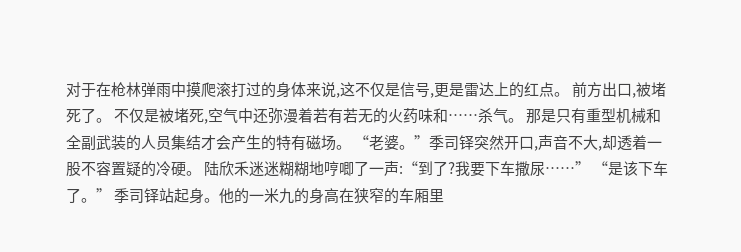对于在枪林弹雨中摸爬滚打过的身体来说,这不仅是信号,更是雷达上的红点。 前方出口,被堵死了。 不仅是被堵死,空气中还弥漫着若有若无的火药味和……杀气。 那是只有重型机械和全副武装的人员集结才会产生的特有磁场。 “老婆。”季司铎突然开口,声音不大,却透着一股不容置疑的冷硬。 陆欣禾迷迷糊糊地哼唧了一声:“到了?我要下车撒尿……” “是该下车了。” 季司铎站起身。他的一米九的身高在狭窄的车厢里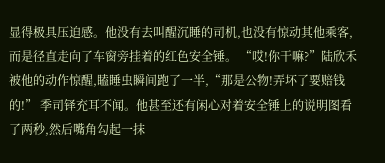显得极具压迫感。他没有去叫醒沉睡的司机,也没有惊动其他乘客,而是径直走向了车窗旁挂着的红色安全锤。 “哎!你干嘛?”陆欣禾被他的动作惊醒,瞌睡虫瞬间跑了一半,“那是公物!弄坏了要赔钱的!” 季司铎充耳不闻。他甚至还有闲心对着安全锤上的说明图看了两秒,然后嘴角勾起一抹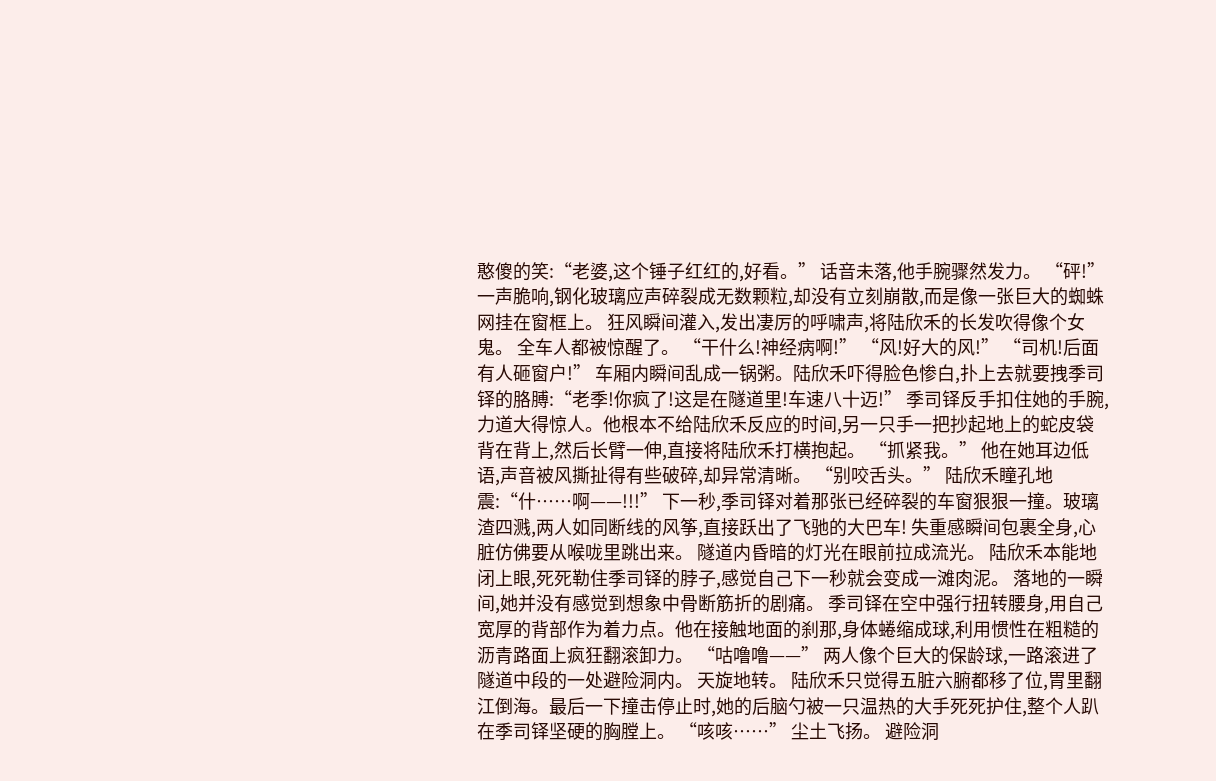憨傻的笑:“老婆,这个锤子红红的,好看。” 话音未落,他手腕骤然发力。 “砰!” 一声脆响,钢化玻璃应声碎裂成无数颗粒,却没有立刻崩散,而是像一张巨大的蜘蛛网挂在窗框上。 狂风瞬间灌入,发出凄厉的呼啸声,将陆欣禾的长发吹得像个女鬼。 全车人都被惊醒了。 “干什么!神经病啊!” “风!好大的风!” “司机!后面有人砸窗户!” 车厢内瞬间乱成一锅粥。陆欣禾吓得脸色惨白,扑上去就要拽季司铎的胳膊:“老季!你疯了!这是在隧道里!车速八十迈!” 季司铎反手扣住她的手腕,力道大得惊人。他根本不给陆欣禾反应的时间,另一只手一把抄起地上的蛇皮袋背在背上,然后长臂一伸,直接将陆欣禾打横抱起。 “抓紧我。” 他在她耳边低语,声音被风撕扯得有些破碎,却异常清晰。 “别咬舌头。” 陆欣禾瞳孔地震:“什……啊——!!!” 下一秒,季司铎对着那张已经碎裂的车窗狠狠一撞。玻璃渣四溅,两人如同断线的风筝,直接跃出了飞驰的大巴车! 失重感瞬间包裹全身,心脏仿佛要从喉咙里跳出来。 隧道内昏暗的灯光在眼前拉成流光。 陆欣禾本能地闭上眼,死死勒住季司铎的脖子,感觉自己下一秒就会变成一滩肉泥。 落地的一瞬间,她并没有感觉到想象中骨断筋折的剧痛。 季司铎在空中强行扭转腰身,用自己宽厚的背部作为着力点。他在接触地面的刹那,身体蜷缩成球,利用惯性在粗糙的沥青路面上疯狂翻滚卸力。 “咕噜噜——” 两人像个巨大的保龄球,一路滚进了隧道中段的一处避险洞内。 天旋地转。 陆欣禾只觉得五脏六腑都移了位,胃里翻江倒海。最后一下撞击停止时,她的后脑勺被一只温热的大手死死护住,整个人趴在季司铎坚硬的胸膛上。 “咳咳……” 尘土飞扬。 避险洞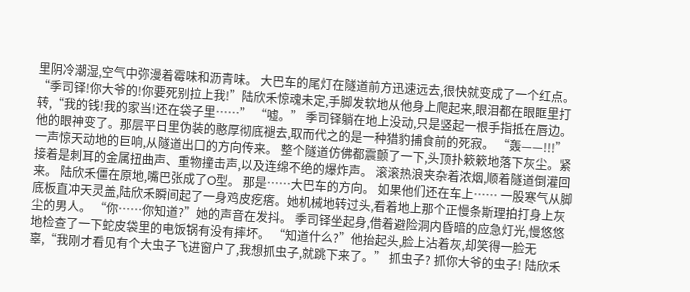里阴冷潮湿,空气中弥漫着霉味和沥青味。 大巴车的尾灯在隧道前方迅速远去,很快就变成了一个红点。 “季司铎!你大爷的!你要死别拉上我!”陆欣禾惊魂未定,手脚发软地从他身上爬起来,眼泪都在眼眶里打转,“我的钱!我的家当!还在袋子里……” “嘘。” 季司铎躺在地上没动,只是竖起一根手指抵在唇边。 他的眼神变了。那层平日里伪装的憨厚彻底褪去,取而代之的是一种猎豹捕食前的死寂。 “轰——!!!” 一声惊天动地的巨响,从隧道出口的方向传来。 整个隧道仿佛都震颤了一下,头顶扑簌簌地落下灰尘。紧接着是刺耳的金属扭曲声、重物撞击声,以及连绵不绝的爆炸声。 滚滚热浪夹杂着浓烟,顺着隧道倒灌回来。 陆欣禾僵在原地,嘴巴张成了O型。 那是……大巴车的方向。 如果他们还在车上…… 一股寒气从脚底板直冲天灵盖,陆欣禾瞬间起了一身鸡皮疙瘩。她机械地转过头,看着地上那个正慢条斯理拍打身上灰尘的男人。 “你……你知道?”她的声音在发抖。 季司铎坐起身,借着避险洞内昏暗的应急灯光,慢悠悠地检查了一下蛇皮袋里的电饭锅有没有摔坏。 “知道什么?”他抬起头,脸上沾着灰,却笑得一脸无辜,“我刚才看见有个大虫子飞进窗户了,我想抓虫子,就跳下来了。” 抓虫子? 抓你大爷的虫子! 陆欣禾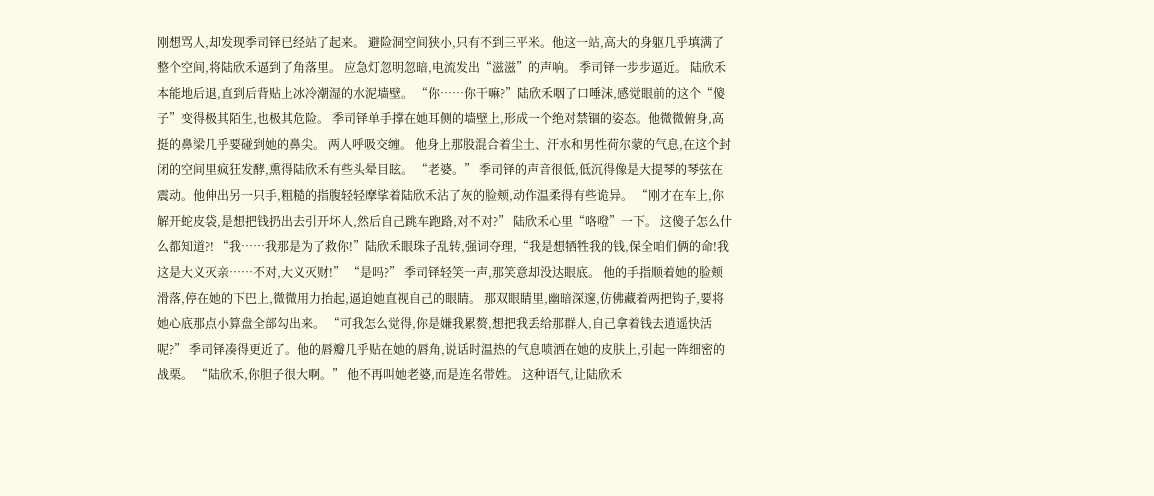刚想骂人,却发现季司铎已经站了起来。 避险洞空间狭小,只有不到三平米。他这一站,高大的身躯几乎填满了整个空间,将陆欣禾逼到了角落里。 应急灯忽明忽暗,电流发出“滋滋”的声响。 季司铎一步步逼近。 陆欣禾本能地后退,直到后背贴上冰冷潮湿的水泥墙壁。 “你……你干嘛?”陆欣禾咽了口唾沫,感觉眼前的这个“傻子”变得极其陌生,也极其危险。 季司铎单手撑在她耳侧的墙壁上,形成一个绝对禁锢的姿态。他微微俯身,高挺的鼻梁几乎要碰到她的鼻尖。 两人呼吸交缠。 他身上那股混合着尘土、汗水和男性荷尔蒙的气息,在这个封闭的空间里疯狂发酵,熏得陆欣禾有些头晕目眩。 “老婆。” 季司铎的声音很低,低沉得像是大提琴的琴弦在震动。他伸出另一只手,粗糙的指腹轻轻摩挲着陆欣禾沾了灰的脸颊,动作温柔得有些诡异。 “刚才在车上,你解开蛇皮袋,是想把钱扔出去引开坏人,然后自己跳车跑路,对不对?” 陆欣禾心里“咯噔”一下。 这傻子怎么什么都知道?! “我……我那是为了救你!”陆欣禾眼珠子乱转,强词夺理,“我是想牺牲我的钱,保全咱们俩的命!我这是大义灭亲……不对,大义灭财!” “是吗?” 季司铎轻笑一声,那笑意却没达眼底。 他的手指顺着她的脸颊滑落,停在她的下巴上,微微用力抬起,逼迫她直视自己的眼睛。 那双眼睛里,幽暗深邃,仿佛藏着两把钩子,要将她心底那点小算盘全部勾出来。 “可我怎么觉得,你是嫌我累赘,想把我丢给那群人,自己拿着钱去逍遥快活呢?” 季司铎凑得更近了。他的唇瓣几乎贴在她的唇角,说话时温热的气息喷洒在她的皮肤上,引起一阵细密的战栗。 “陆欣禾,你胆子很大啊。” 他不再叫她老婆,而是连名带姓。 这种语气,让陆欣禾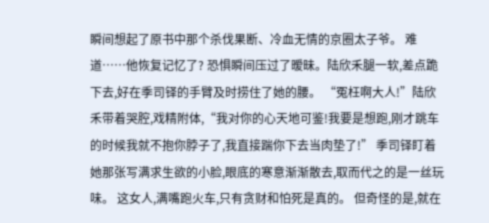瞬间想起了原书中那个杀伐果断、冷血无情的京圈太子爷。 难道……他恢复记忆了? 恐惧瞬间压过了暧昧。陆欣禾腿一软,差点跪下去,好在季司铎的手臂及时捞住了她的腰。 “冤枉啊大人!”陆欣禾带着哭腔,戏精附体,“我对你的心天地可鉴!我要是想跑,刚才跳车的时候我就不抱你脖子了,我直接踹你下去当肉垫了!” 季司铎盯着她那张写满求生欲的小脸,眼底的寒意渐渐散去,取而代之的是一丝玩味。 这女人,满嘴跑火车,只有贪财和怕死是真的。 但奇怪的是,就在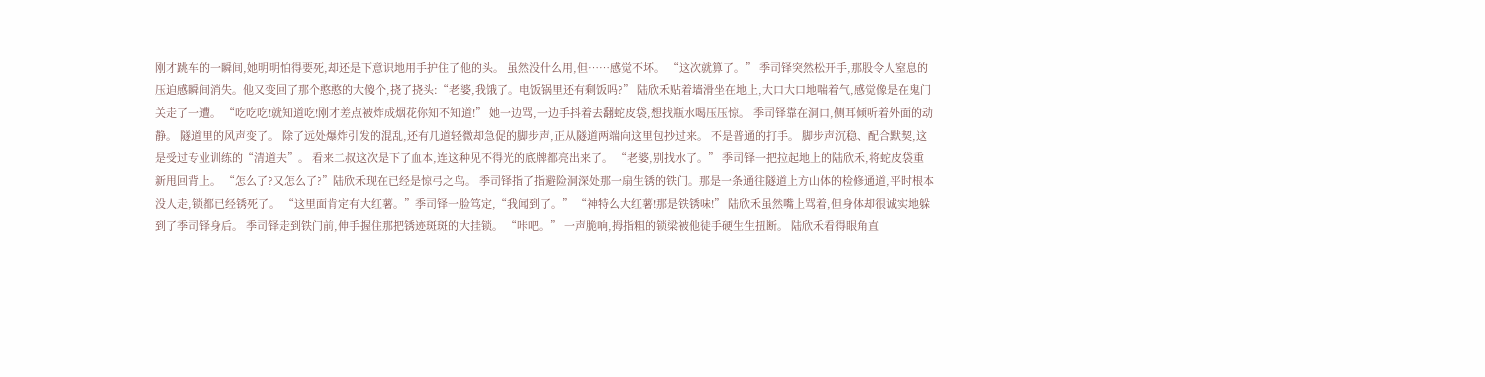刚才跳车的一瞬间,她明明怕得要死,却还是下意识地用手护住了他的头。 虽然没什么用,但……感觉不坏。 “这次就算了。” 季司铎突然松开手,那股令人窒息的压迫感瞬间消失。他又变回了那个憨憨的大傻个,挠了挠头:“老婆,我饿了。电饭锅里还有剩饭吗?” 陆欣禾贴着墙滑坐在地上,大口大口地喘着气,感觉像是在鬼门关走了一遭。 “吃吃吃!就知道吃!刚才差点被炸成烟花你知不知道!” 她一边骂,一边手抖着去翻蛇皮袋,想找瓶水喝压压惊。 季司铎靠在洞口,侧耳倾听着外面的动静。 隧道里的风声变了。 除了远处爆炸引发的混乱,还有几道轻微却急促的脚步声,正从隧道两端向这里包抄过来。 不是普通的打手。 脚步声沉稳、配合默契,这是受过专业训练的“清道夫”。 看来二叔这次是下了血本,连这种见不得光的底牌都亮出来了。 “老婆,别找水了。” 季司铎一把拉起地上的陆欣禾,将蛇皮袋重新甩回背上。 “怎么了?又怎么了?”陆欣禾现在已经是惊弓之鸟。 季司铎指了指避险洞深处那一扇生锈的铁门。那是一条通往隧道上方山体的检修通道,平时根本没人走,锁都已经锈死了。 “这里面肯定有大红薯。”季司铎一脸笃定,“我闻到了。” “神特么大红薯!那是铁锈味!” 陆欣禾虽然嘴上骂着,但身体却很诚实地躲到了季司铎身后。 季司铎走到铁门前,伸手握住那把锈迹斑斑的大挂锁。 “咔吧。” 一声脆响,拇指粗的锁梁被他徒手硬生生扭断。 陆欣禾看得眼角直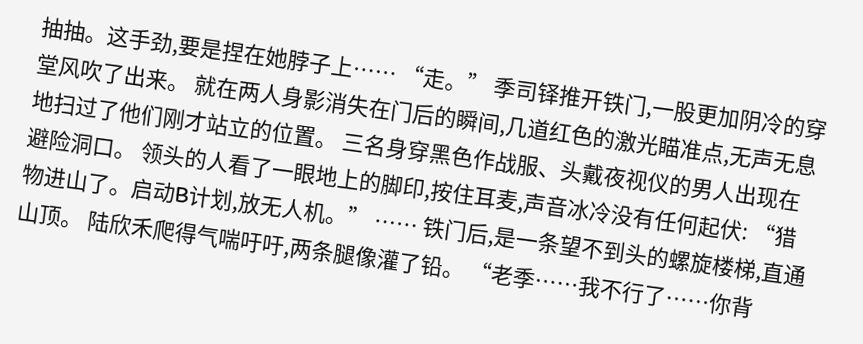抽抽。这手劲,要是捏在她脖子上…… “走。” 季司铎推开铁门,一股更加阴冷的穿堂风吹了出来。 就在两人身影消失在门后的瞬间,几道红色的激光瞄准点,无声无息地扫过了他们刚才站立的位置。 三名身穿黑色作战服、头戴夜视仪的男人出现在避险洞口。 领头的人看了一眼地上的脚印,按住耳麦,声音冰冷没有任何起伏: “猎物进山了。启动B计划,放无人机。” …… 铁门后,是一条望不到头的螺旋楼梯,直通山顶。 陆欣禾爬得气喘吁吁,两条腿像灌了铅。 “老季……我不行了……你背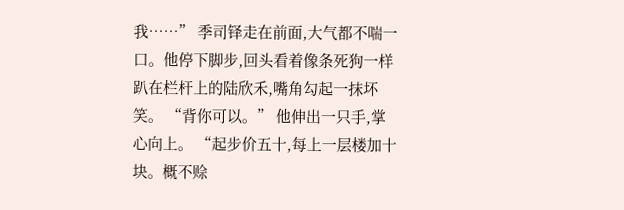我……” 季司铎走在前面,大气都不喘一口。他停下脚步,回头看着像条死狗一样趴在栏杆上的陆欣禾,嘴角勾起一抹坏笑。 “背你可以。” 他伸出一只手,掌心向上。 “起步价五十,每上一层楼加十块。概不赊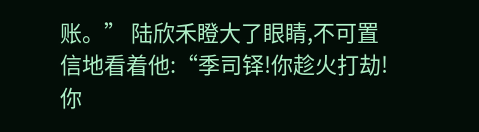账。” 陆欣禾瞪大了眼睛,不可置信地看着他:“季司铎!你趁火打劫!你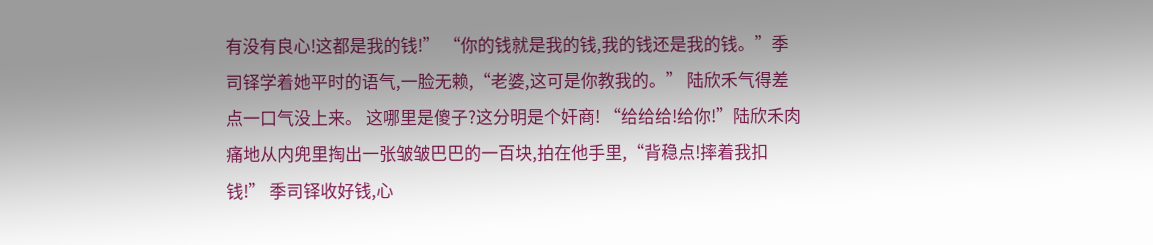有没有良心!这都是我的钱!” “你的钱就是我的钱,我的钱还是我的钱。”季司铎学着她平时的语气,一脸无赖,“老婆,这可是你教我的。” 陆欣禾气得差点一口气没上来。 这哪里是傻子?这分明是个奸商! “给给给!给你!”陆欣禾肉痛地从内兜里掏出一张皱皱巴巴的一百块,拍在他手里,“背稳点!摔着我扣钱!” 季司铎收好钱,心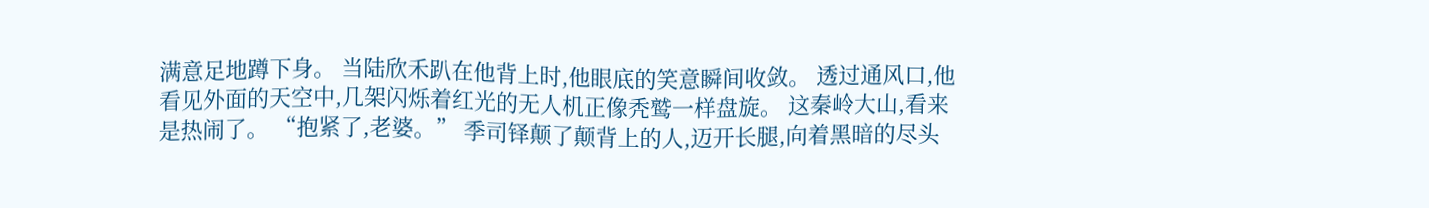满意足地蹲下身。 当陆欣禾趴在他背上时,他眼底的笑意瞬间收敛。 透过通风口,他看见外面的天空中,几架闪烁着红光的无人机正像秃鹫一样盘旋。 这秦岭大山,看来是热闹了。 “抱紧了,老婆。” 季司铎颠了颠背上的人,迈开长腿,向着黑暗的尽头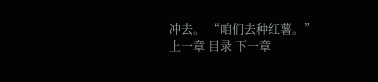冲去。 “咱们去种红薯。”
上一章 目录 下一章